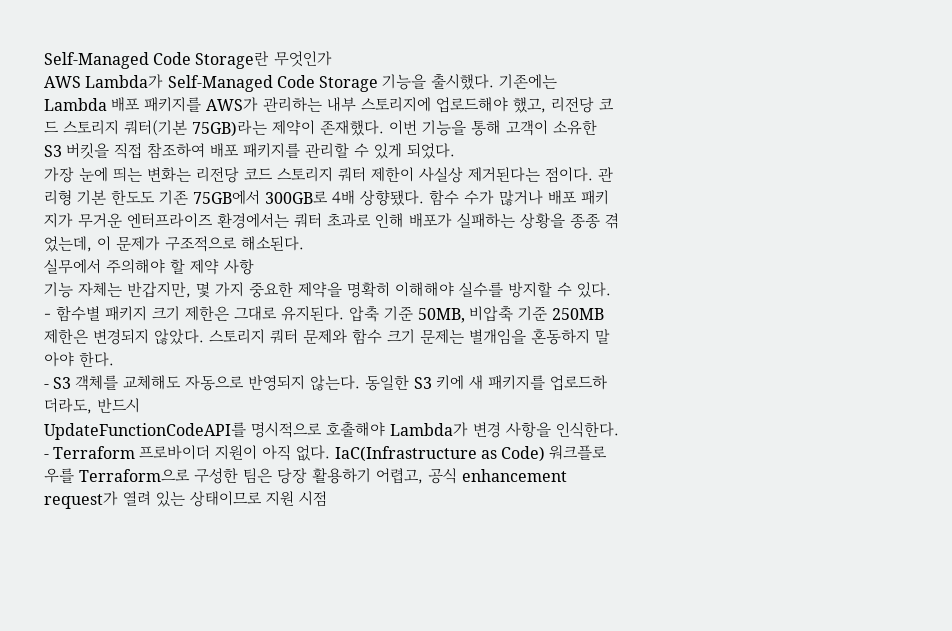Self-Managed Code Storage란 무엇인가
AWS Lambda가 Self-Managed Code Storage 기능을 출시했다. 기존에는 Lambda 배포 패키지를 AWS가 관리하는 내부 스토리지에 업로드해야 했고, 리전당 코드 스토리지 쿼터(기본 75GB)라는 제약이 존재했다. 이번 기능을 통해 고객이 소유한 S3 버킷을 직접 참조하여 배포 패키지를 관리할 수 있게 되었다.
가장 눈에 띄는 변화는 리전당 코드 스토리지 쿼터 제한이 사실상 제거된다는 점이다. 관리형 기본 한도도 기존 75GB에서 300GB로 4배 상향됐다. 함수 수가 많거나 배포 패키지가 무거운 엔터프라이즈 환경에서는 쿼터 초과로 인해 배포가 실패하는 상황을 종종 겪었는데, 이 문제가 구조적으로 해소된다.
실무에서 주의해야 할 제약 사항
기능 자체는 반갑지만, 몇 가지 중요한 제약을 명확히 이해해야 실수를 방지할 수 있다.
- 함수별 패키지 크기 제한은 그대로 유지된다. 압축 기준 50MB, 비압축 기준 250MB 제한은 변경되지 않았다. 스토리지 쿼터 문제와 함수 크기 문제는 별개임을 혼동하지 말아야 한다.
- S3 객체를 교체해도 자동으로 반영되지 않는다. 동일한 S3 키에 새 패키지를 업로드하더라도, 반드시
UpdateFunctionCodeAPI를 명시적으로 호출해야 Lambda가 변경 사항을 인식한다. - Terraform 프로바이더 지원이 아직 없다. IaC(Infrastructure as Code) 워크플로우를 Terraform으로 구성한 팀은 당장 활용하기 어렵고, 공식 enhancement request가 열려 있는 상태이므로 지원 시점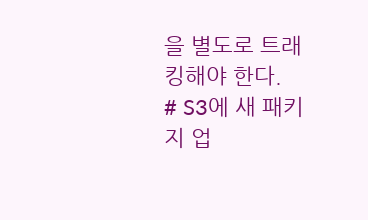을 별도로 트래킹해야 한다.
# S3에 새 패키지 업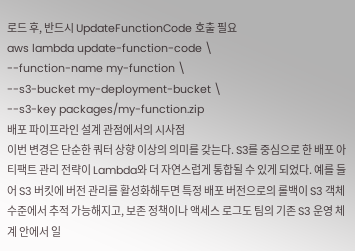로드 후, 반드시 UpdateFunctionCode 호출 필요
aws lambda update-function-code \
--function-name my-function \
--s3-bucket my-deployment-bucket \
--s3-key packages/my-function.zip
배포 파이프라인 설계 관점에서의 시사점
이번 변경은 단순한 쿼터 상향 이상의 의미를 갖는다. S3를 중심으로 한 배포 아티팩트 관리 전략이 Lambda와 더 자연스럽게 통합될 수 있게 되었다. 예를 들어 S3 버킷에 버전 관리를 활성화해두면 특정 배포 버전으로의 롤백이 S3 객체 수준에서 추적 가능해지고, 보존 정책이나 액세스 로그도 팀의 기존 S3 운영 체계 안에서 일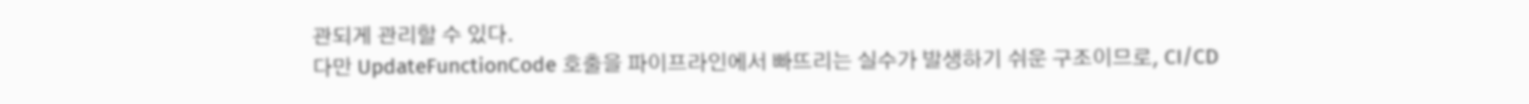관되게 관리할 수 있다.
다만 UpdateFunctionCode 호출을 파이프라인에서 빠뜨리는 실수가 발생하기 쉬운 구조이므로, CI/CD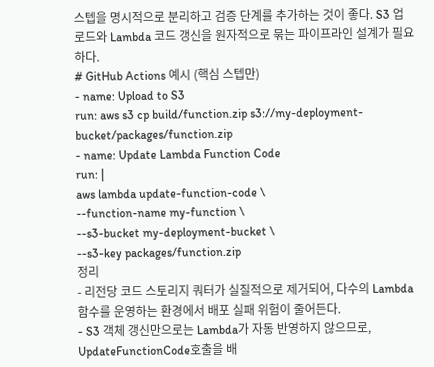스텝을 명시적으로 분리하고 검증 단계를 추가하는 것이 좋다. S3 업로드와 Lambda 코드 갱신을 원자적으로 묶는 파이프라인 설계가 필요하다.
# GitHub Actions 예시 (핵심 스텝만)
- name: Upload to S3
run: aws s3 cp build/function.zip s3://my-deployment-bucket/packages/function.zip
- name: Update Lambda Function Code
run: |
aws lambda update-function-code \
--function-name my-function \
--s3-bucket my-deployment-bucket \
--s3-key packages/function.zip
정리
- 리전당 코드 스토리지 쿼터가 실질적으로 제거되어, 다수의 Lambda 함수를 운영하는 환경에서 배포 실패 위험이 줄어든다.
- S3 객체 갱신만으로는 Lambda가 자동 반영하지 않으므로,
UpdateFunctionCode호출을 배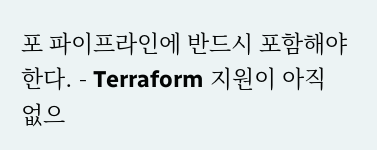포 파이프라인에 반드시 포함해야 한다. - Terraform 지원이 아직 없으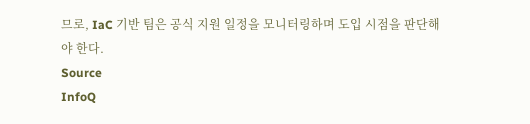므로, IaC 기반 팀은 공식 지원 일정을 모니터링하며 도입 시점을 판단해야 한다.
Source
InfoQ